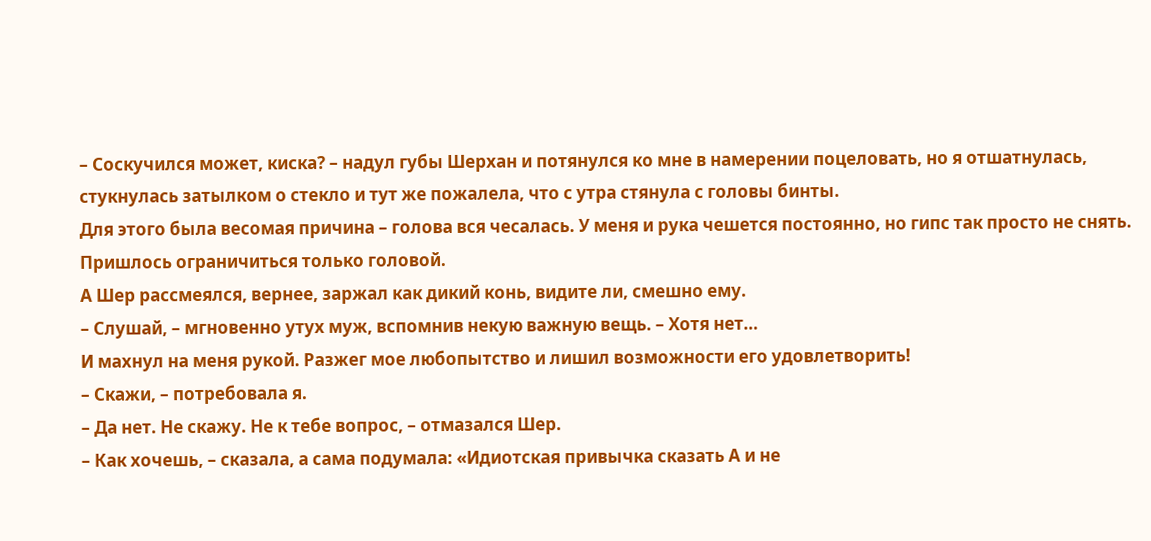– Соскучился может, киска? – надул губы Шерхан и потянулся ко мне в намерении поцеловать, но я отшатнулась, стукнулась затылком о стекло и тут же пожалела, что с утра стянула с головы бинты.
Для этого была весомая причина – голова вся чесалась. У меня и рука чешется постоянно, но гипс так просто не снять. Пришлось ограничиться только головой.
А Шер рассмеялся, вернее, заржал как дикий конь, видите ли, смешно ему.
– Слушай, – мгновенно утух муж, вспомнив некую важную вещь. – Хотя нет…
И махнул на меня рукой. Разжег мое любопытство и лишил возможности его удовлетворить!
– Скажи, – потребовала я.
– Да нет. Не скажу. Не к тебе вопрос, – отмазался Шер.
– Как хочешь, – сказала, а сама подумала: «Идиотская привычка сказать А и не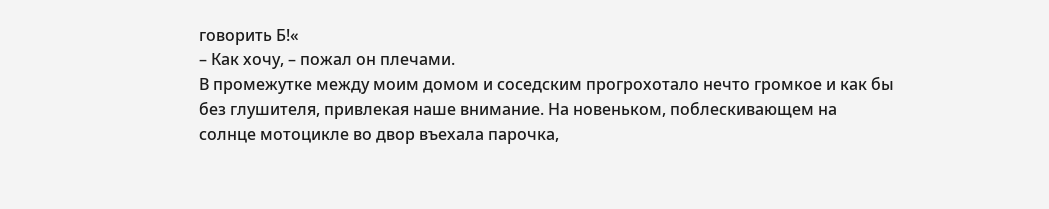говорить Б!«
– Как хочу, – пожал он плечами.
В промежутке между моим домом и соседским прогрохотало нечто громкое и как бы без глушителя, привлекая наше внимание. На новеньком, поблескивающем на солнце мотоцикле во двор въехала парочка,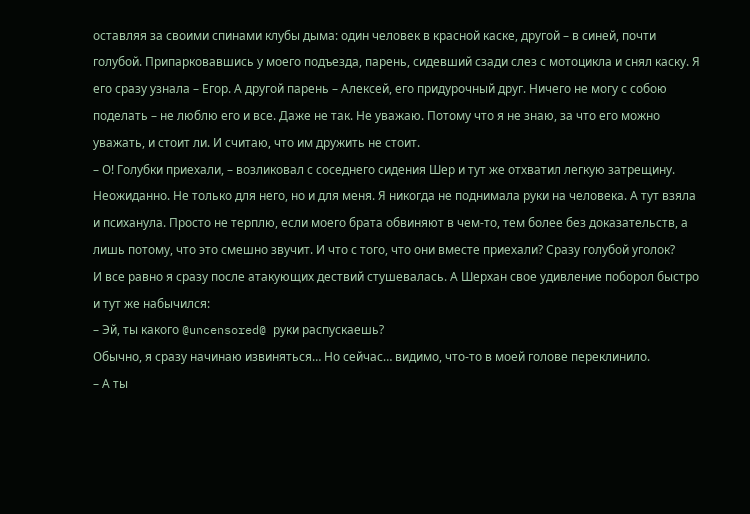оставляя за своими спинами клубы дыма: один человек в красной каске, другой – в синей, почти голубой. Припарковавшись у моего подъезда, парень, сидевший сзади слез с мотоцикла и снял каску. Я его сразу узнала – Егор. А другой парень – Алексей, его придурочный друг. Ничего не могу с собою поделать – не люблю его и все. Даже не так. Не уважаю. Потому что я не знаю, за что его можно уважать, и стоит ли. И считаю, что им дружить не стоит.
– О! Голубки приехали, – возликовал с соседнего сидения Шер и тут же отхватил легкую затрещину.
Неожиданно. Не только для него, но и для меня. Я никогда не поднимала руки на человека. А тут взяла и психанула. Просто не терплю, если моего брата обвиняют в чем-то, тем более без доказательств, а лишь потому, что это смешно звучит. И что с того, что они вместе приехали? Сразу голубой уголок?
И все равно я сразу после атакующих дествий стушевалась. А Шерхан свое удивление поборол быстро и тут же набычился:
– Эй, ты какого @uncensored@ руки распускаешь?
Обычно, я сразу начинаю извиняться… Но сейчас… видимо, что-то в моей голове переклинило.
– А ты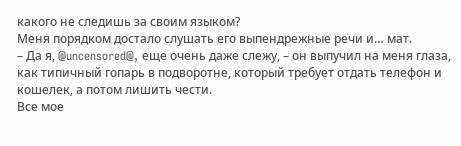какого не следишь за своим языком?
Меня порядком достало слушать его выпендрежные речи и… мат.
– Да я, @uncensored@, еще очень даже слежу, – он выпучил на меня глаза, как типичный гопарь в подворотне, который требует отдать телефон и кошелек, а потом лишить чести.
Все мое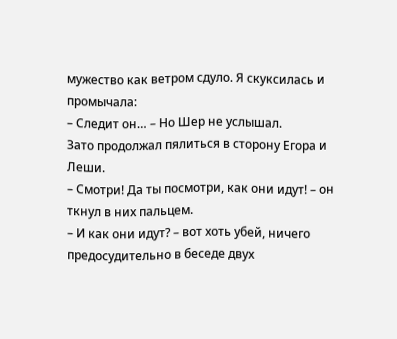мужество как ветром сдуло. Я скуксилась и промычала:
– Следит он… – Но Шер не услышал.
Зато продолжал пялиться в сторону Егора и Леши.
– Смотри! Да ты посмотри, как они идут! – он ткнул в них пальцем.
– И как они идут? – вот хоть убей, ничего предосудительно в беседе двух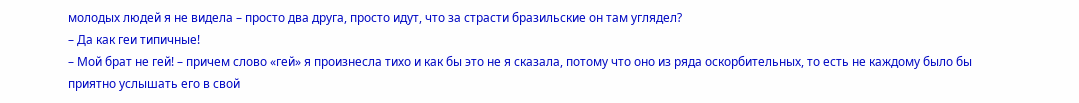молодых людей я не видела – просто два друга, просто идут, что за страсти бразильские он там углядел?
– Да как геи типичные!
– Мой брат не гей! – причем слово «гей» я произнесла тихо и как бы это не я сказала, потому что оно из ряда оскорбительных, то есть не каждому было бы приятно услышать его в свой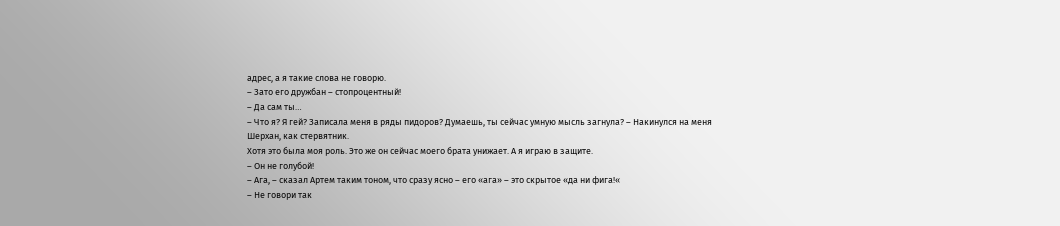адрес, а я такие слова не говорю.
– Зато его дружбан – стопроцентный!
– Да сам ты…
– Что я? Я гей? Записала меня в ряды пидоров? Думаешь, ты сейчас умную мысль загнула? – Накинулся на меня Шерхан, как стервятник.
Хотя это была моя роль. Это же он сейчас моего брата унижает. А я играю в защите.
– Он не голубой!
– Ага, – сказал Артем таким тоном, что сразу ясно – его «ага» – это скрытое «да ни фига!«
– Не говори так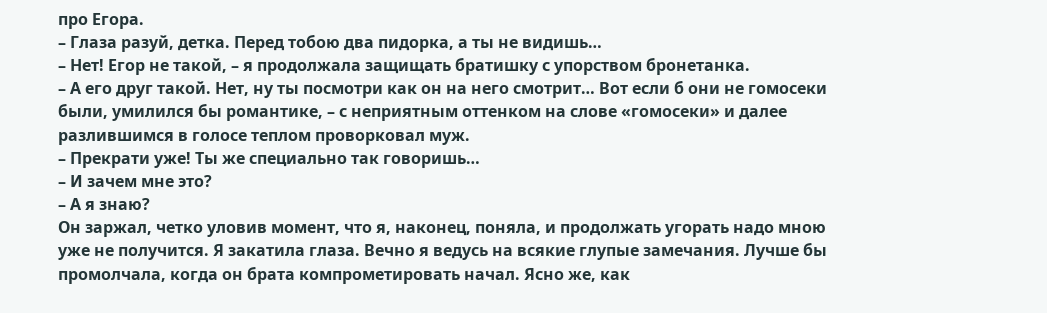про Егора.
– Глаза разуй, детка. Перед тобою два пидорка, а ты не видишь…
– Нет! Егор не такой, – я продолжала защищать братишку с упорством бронетанка.
– А его друг такой. Нет, ну ты посмотри как он на него смотрит… Вот если б они не гомосеки были, умилился бы романтике, – с неприятным оттенком на слове «гомосеки» и далее разлившимся в голосе теплом проворковал муж.
– Прекрати уже! Ты же специально так говоришь…
– И зачем мне это?
– А я знаю?
Он заржал, четко уловив момент, что я, наконец, поняла, и продолжать угорать надо мною уже не получится. Я закатила глаза. Вечно я ведусь на всякие глупые замечания. Лучше бы промолчала, когда он брата компрометировать начал. Ясно же, как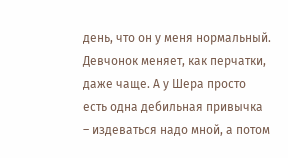день, что он у меня нормальный. Девчонок меняет, как перчатки, даже чаще. А у Шера просто есть одна дебильная привычка – издеваться надо мной, а потом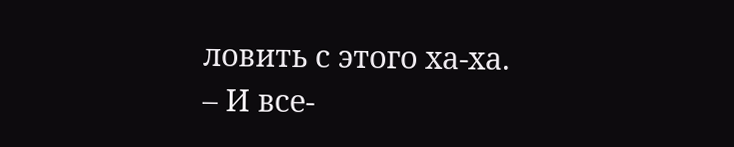ловить с этого ха-ха.
– И все-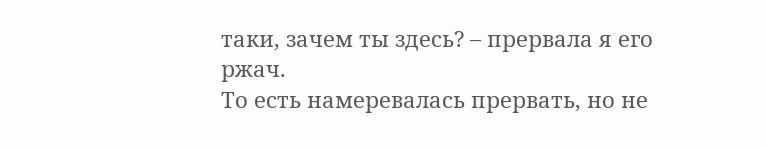таки, зачем ты здесь? – прервала я его ржач.
То есть намеревалась прервать, но не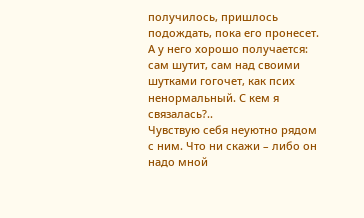получилось, пришлось подождать, пока его пронесет. А у него хорошо получается: сам шутит, сам над своими шутками гогочет, как псих ненормальный. С кем я связалась?..
Чувствую себя неуютно рядом с ним. Что ни скажи – либо он надо мной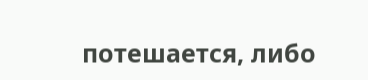потешается, либо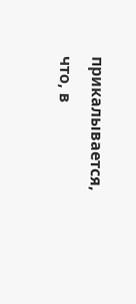прикалывается, что, в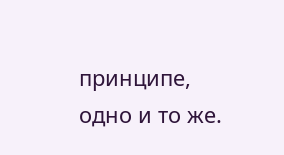принципе, одно и то же.